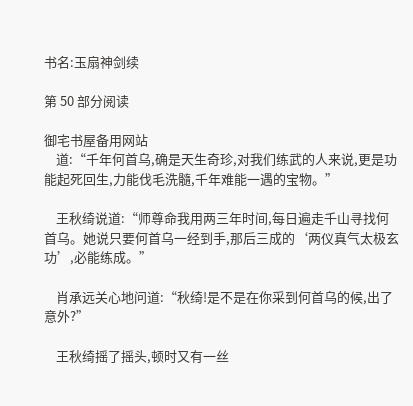书名:玉扇神剑续

第 50 部分阅读

御宅书屋备用网站
    道:“千年何首乌,确是天生奇珍,对我们练武的人来说,更是功能起死回生,力能伐毛洗髓,千年难能一遇的宝物。”

    王秋绮说道:“师尊命我用两三年时间,每日遍走千山寻找何首乌。她说只要何首乌一经到手,那后三成的‘两仪真气太极玄功’,必能练成。”

    肖承远关心地问道:“秋绮!是不是在你采到何首乌的候,出了意外?”

    王秋绮摇了摇头,顿时又有一丝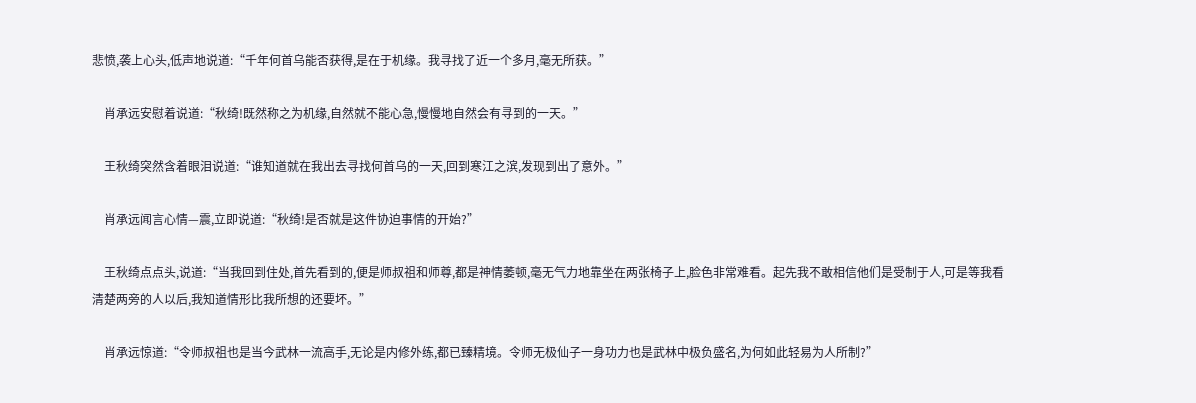悲愤,袭上心头,低声地说道:“千年何首乌能否获得,是在于机缘。我寻找了近一个多月,毫无所获。”

    肖承远安慰着说道:“秋绮!既然称之为机缘,自然就不能心急,慢慢地自然会有寻到的一天。”

    王秋绮突然含着眼泪说道:“谁知道就在我出去寻找何首乌的一天,回到寒江之滨,发现到出了意外。”

    肖承远闻言心情—震,立即说道:“秋绮!是否就是这件协迫事情的开始?”

    王秋绮点点头,说道:“当我回到住处,首先看到的,便是师叔祖和师尊,都是神情萎顿,毫无气力地靠坐在两张椅子上,脸色非常难看。起先我不敢相信他们是受制于人,可是等我看清楚两旁的人以后,我知道情形比我所想的还要坏。”

    肖承远惊道:“令师叔祖也是当今武林一流高手,无论是内修外练,都已臻精境。令师无极仙子一身功力也是武林中极负盛名,为何如此轻易为人所制?”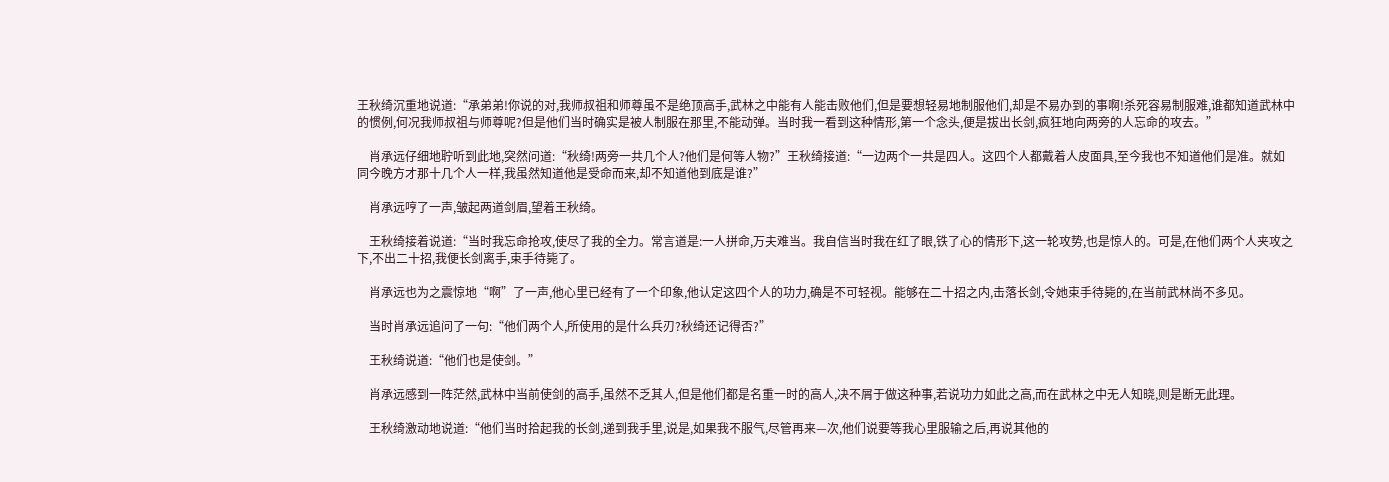王秋绮沉重地说道:“承弟弟!你说的对,我师叔祖和师尊虽不是绝顶高手,武林之中能有人能击败他们,但是要想轻易地制服他们,却是不易办到的事啊!杀死容易制服难,谁都知道武林中的惯例,何况我师叔祖与师尊呢?但是他们当时确实是被人制服在那里,不能动弹。当时我一看到这种情形,第一个念头,便是拔出长剑,疯狂地向两旁的人忘命的攻去。”

    肖承远仔细地聍听到此地,突然问道:“秋绮!两旁一共几个人?他们是何等人物?”王秋绮接道:“一边两个一共是四人。这四个人都戴着人皮面具,至今我也不知道他们是准。就如同今晚方才那十几个人一样,我虽然知道他是受命而来,却不知道他到底是谁?”

    肖承远哼了一声,皱起两道剑眉,望着王秋绮。

    王秋绮接着说道:“当时我忘命抢攻,使尽了我的全力。常言道是:一人拼命,万夫难当。我自信当时我在红了眼,铁了心的情形下,这一轮攻势,也是惊人的。可是,在他们两个人夹攻之下,不出二十招,我便长剑离手,束手待毙了。

    肖承远也为之震惊地“啊”了一声,他心里已经有了一个印象,他认定这四个人的功力,确是不可轻视。能够在二十招之内,击落长剑,令她束手待毙的,在当前武林尚不多见。

    当时肖承远追问了一句:“他们两个人,所使用的是什么兵刃?秋绮还记得否?”

    王秋绮说道:“他们也是使剑。”

    肖承远感到一阵茫然,武林中当前使剑的高手,虽然不乏其人,但是他们都是名重一时的高人,决不屑于做这种事,若说功力如此之高,而在武林之中无人知晓,则是断无此理。

    王秋绮激动地说道:“他们当时拾起我的长剑,递到我手里,说是,如果我不服气,尽管再来—次,他们说要等我心里服输之后,再说其他的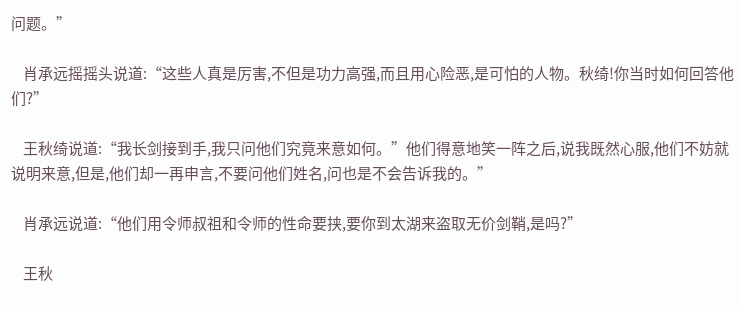问题。”

    肖承远摇摇头说道:“这些人真是厉害,不但是功力高强,而且用心险恶,是可怕的人物。秋绮!你当时如何回答他们?”

    王秋绮说道:“我长剑接到手,我只问他们究竟来意如何。”他们得意地笑一阵之后,说我既然心服,他们不妨就说明来意,但是,他们却一再申言,不要问他们姓名,问也是不会告诉我的。”

    肖承远说道:“他们用令师叔祖和令师的性命要挟,要你到太湖来盗取无价剑鞘,是吗?”

    王秋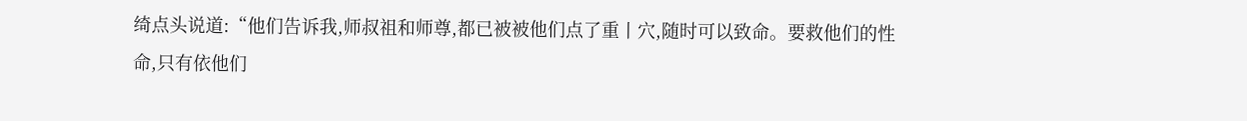绮点头说道:“他们告诉我,师叔祖和师尊,都已被被他们点了重丨穴,随时可以致命。要救他们的性命,只有依他们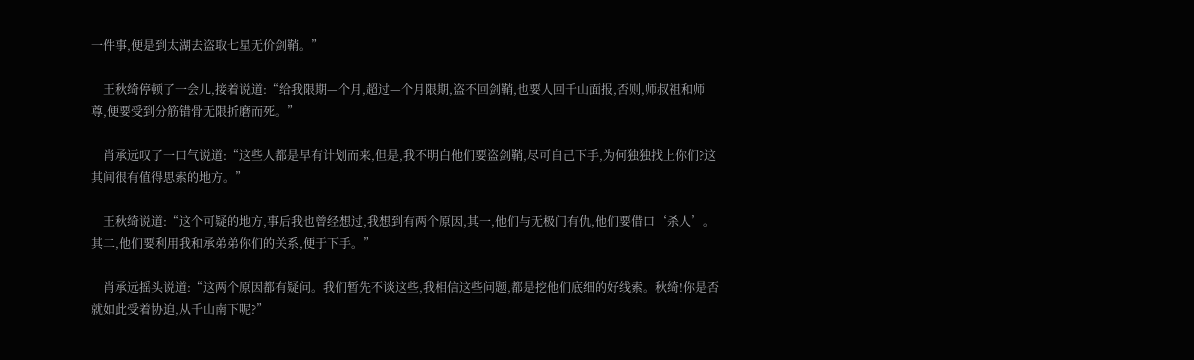一件事,便是到太湖去盗取七星无价剑鞘。”

    王秋绮停顿了一会儿,接着说道:“给我限期—个月,超过—个月限期,盗不回剑鞘,也要人回千山面报,否则,师叔祖和师尊,便要受到分筋错骨无限折磨而死。”

    肖承远叹了一口气说道:“这些人都是早有计划而来,但是,我不明白他们要盗剑鞘,尽可自己下手,为何独独找上你们?这其间很有值得思索的地方。”

    王秋绮说道:“这个可疑的地方,事后我也曾经想过,我想到有两个原因,其一,他们与无极门有仇,他们要借口‘杀人’。其二,他们要利用我和承弟弟你们的关系,便于下手。”

    肖承远摇头说道:“这两个原因都有疑问。我们暂先不谈这些,我相信这些问题,都是挖他们底细的好线索。秋绮!你是否就如此受着协迫,从千山南下呢?”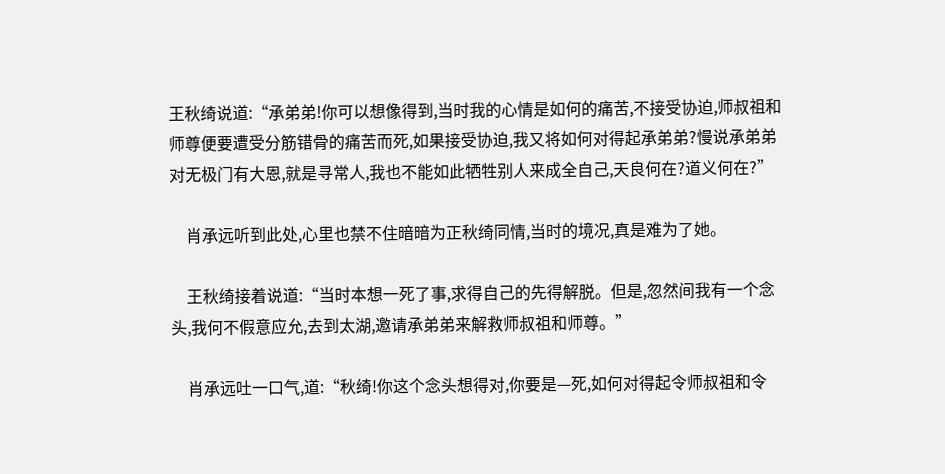王秋绮说道:“承弟弟!你可以想像得到,当时我的心情是如何的痛苦,不接受协迫,师叔祖和师尊便要遭受分筋错骨的痛苦而死,如果接受协迫,我又将如何对得起承弟弟?慢说承弟弟对无极门有大恩,就是寻常人,我也不能如此牺牲别人来成全自己,天良何在?道义何在?”

    肖承远听到此处,心里也禁不住暗暗为正秋绮同情,当时的境况,真是难为了她。

    王秋绮接着说道:“当时本想一死了事,求得自己的先得解脱。但是,忽然间我有一个念头,我何不假意应允,去到太湖,邀请承弟弟来解救师叔祖和师尊。”

    肖承远吐一口气,道:“秋绮!你这个念头想得对,你要是—死,如何对得起令师叔祖和令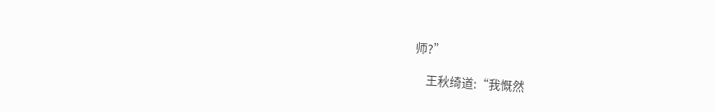师?”

    王秋绮道:“我慨然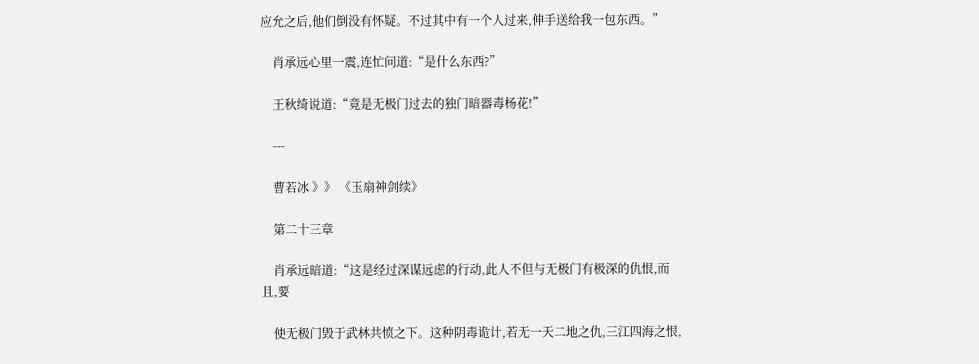应允之后,他们倒没有怀疑。不过其中有一个人过来,伸手送给我一包东西。”

    肖承远心里一震,连忙问道:“是什么东西?”

    王秋绮说道:“竟是无极门过去的独门暗器毒杨花!”

    ---

    曹若冰 》》 《玉扇神剑续》

    第二十三章

    肖承远暗道:“这是经过深谋远虑的行动,此人不但与无极门有极深的仇恨,而且,要

    使无极门毁于武林共愤之下。这种阴毒诡计,若无一天二地之仇,三江四海之恨,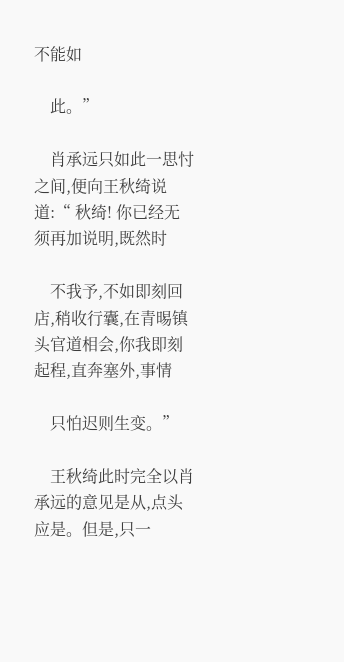不能如

    此。”

    肖承远只如此一思忖之间,便向王秋绮说道:“ 秋绮! 你已经无须再加说明,既然时

    不我予,不如即刻回店,稍收行囊,在青晹镇头官道相会,你我即刻起程,直奔塞外,事情

    只怕迟则生变。”

    王秋绮此时完全以肖承远的意见是从,点头应是。但是,只一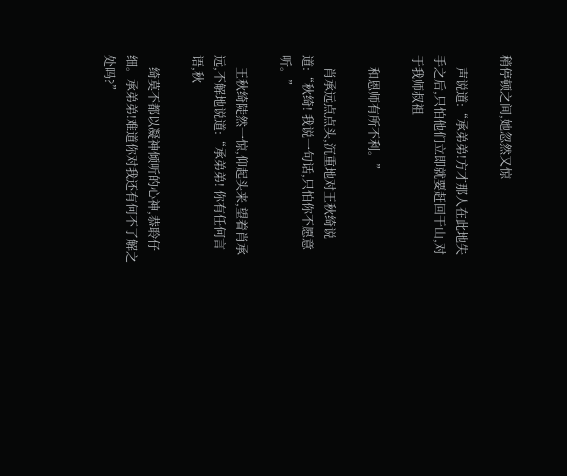稍停顿之间,她忽然又惊

    声说道:“承弟弟!方才那人在此地失手之后,只怕他们立即就要赶回干山,对于我师叔祖

    和恩师有所不利。”

    肖承远点点头,沉重地对王秋绮说道:“秋绮! 我说一句话,只怕你不愿意听。”

    王秋绮陡然一惊,仰起头来,望着肖承远,不解地说道:“承弟弟! 你有任何言语,秋

    绮莫不都以凝神倾听的心神,恭聆仔细。承弟弟!难道你对我还有何不了解之处吗?”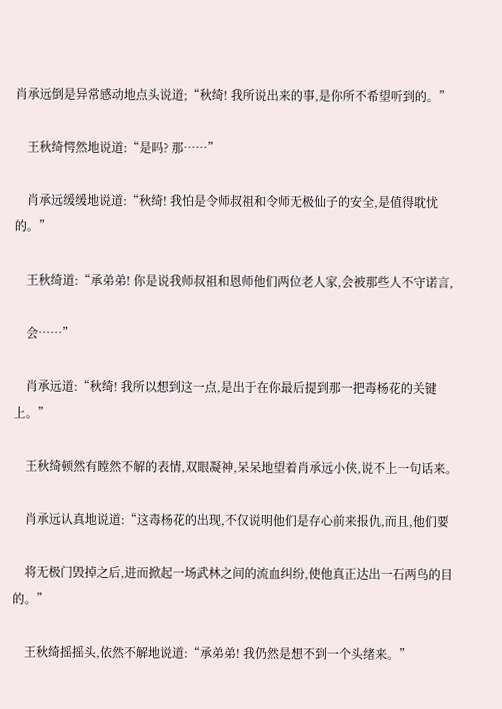肖承远倒是异常感动地点头说道;“秋绮! 我所说出来的事,是你所不希望听到的。”

    王秋绮愕然地说道:“是吗? 那……”

    肖承远缓缓地说道:“秋绮! 我怕是令师叔祖和令师无极仙子的安全,是值得耽忧的。”

    王秋绮道:“承弟弟! 你是说我师叔祖和恩师他们两位老人家,会被那些人不守诺言,

    会……”

    肖承远道:“秋绮! 我所以想到这一点,是出于在你最后提到那一把毒杨花的关键上。”

    王秋绮顿然有瞠然不解的表情,双眼凝神,呆呆地望着肖承远小侠,说不上一句话来。

    肖承远认真地说道:“这毒杨花的出现,不仅说明他们是存心前来报仇,而且,他们要

    将无极门毁掉之后,进而掀起一场武林之间的流血纠纷,使他真正达出一石两鸟的目的。”

    王秋绮摇摇头,依然不解地说道:“承弟弟! 我仍然是想不到一个头绪来。”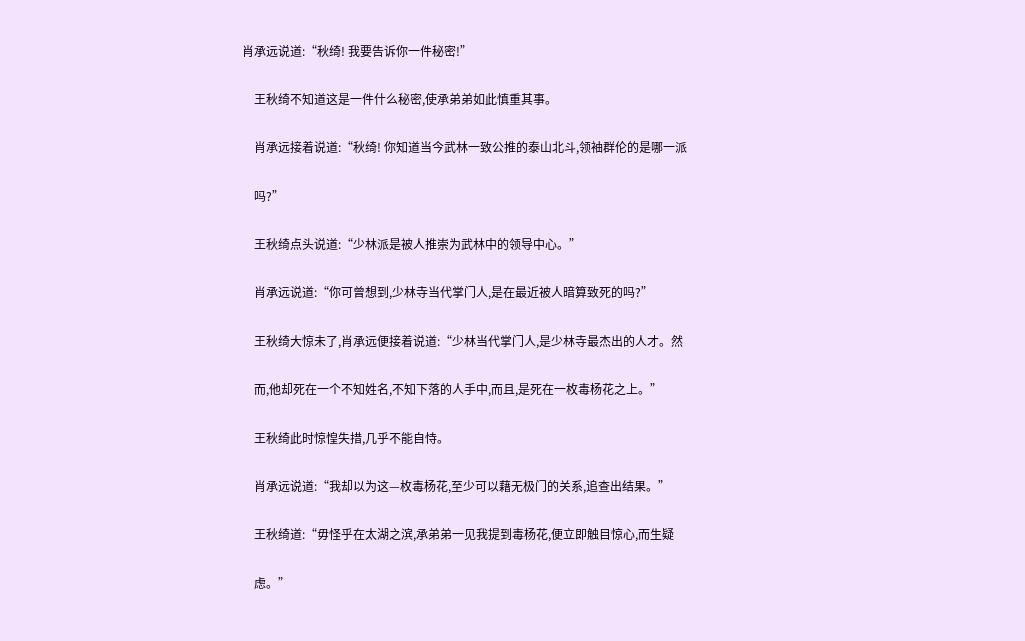肖承远说道:“秋绮! 我要告诉你一件秘密!”

    王秋绮不知道这是一件什么秘密,使承弟弟如此慎重其事。

    肖承远接着说道:“秋绮! 你知道当今武林一致公推的泰山北斗,领袖群伦的是哪一派

    吗?”

    王秋绮点头说道:“少林派是被人推崇为武林中的领导中心。”

    肖承远说道:“你可曾想到,少林寺当代掌门人,是在最近被人暗算致死的吗?”

    王秋绮大惊未了,肖承远便接着说道:“少林当代掌门人,是少林寺最杰出的人才。然

    而,他却死在一个不知姓名,不知下落的人手中,而且,是死在一枚毒杨花之上。”

    王秋绮此时惊惶失措,几乎不能自恃。

    肖承远说道:“我却以为这—枚毒杨花,至少可以藉无极门的关系,追查出结果。”

    王秋绮道:“毋怪乎在太湖之滨,承弟弟一见我提到毒杨花,便立即触目惊心,而生疑

    虑。”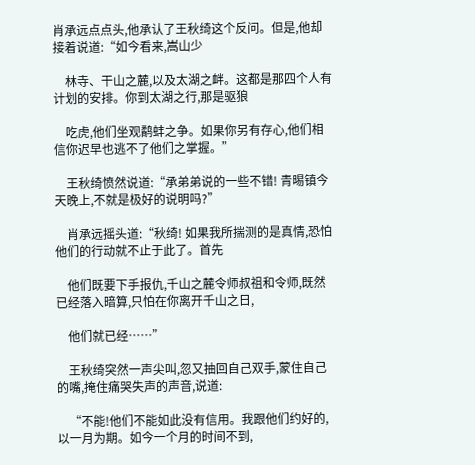肖承远点点头,他承认了王秋绮这个反问。但是,他却接着说道:“如今看来,嵩山少

    林寺、干山之麓,以及太湖之衅。这都是那四个人有计划的安排。你到太湖之行,那是驱狼

    吃虎,他们坐观鹬蚌之争。如果你另有存心,他们相信你迟早也逃不了他们之掌握。”

    王秋绮愤然说道:“承弟弟说的一些不错! 青晹镇今天晚上,不就是极好的说明吗?”

    肖承远摇头道:“秋绮! 如果我所揣测的是真情,恐怕他们的行动就不止于此了。首先

    他们既要下手报仇,千山之麓令师叔祖和令师,既然已经落入暗算,只怕在你离开千山之日,

    他们就已经……”

    王秋绮突然一声尖叫,忽又抽回自己双手,蒙住自己的嘴,掩住痛哭失声的声音,说道:

    “不能!他们不能如此没有信用。我跟他们约好的,以一月为期。如今一个月的时间不到,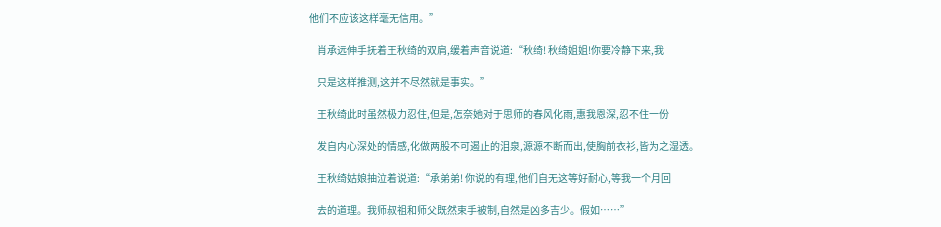他们不应该这样毫无信用。”

    肖承远伸手抚着王秋绮的双肩,缓着声音说道:“秋绮! 秋绮姐姐!你要冷静下来,我

    只是这样推测,这并不尽然就是事实。”

    王秋绮此时虽然极力忍住,但是,怎奈她对于思师的春风化雨,惠我恩深,忍不住一份

    发自内心深处的情感,化做两股不可遏止的泪泉,源源不断而出,使胸前衣衫,皆为之湿透。

    王秋绮姑娘抽泣着说道:“承弟弟! 你说的有理,他们自无这等好耐心,等我一个月回

    去的道理。我师叔祖和师父既然束手被制,自然是凶多吉少。假如……”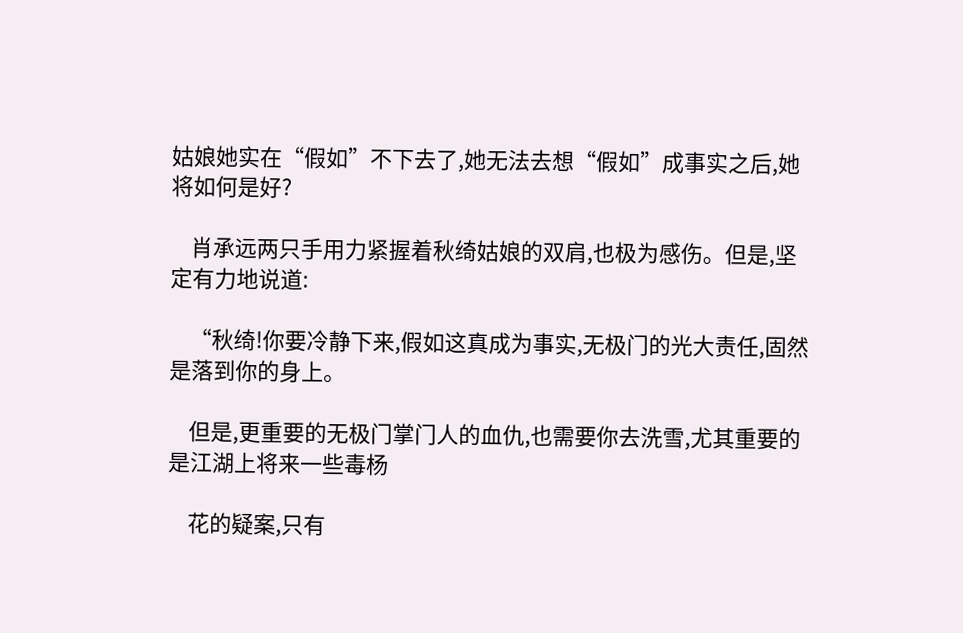姑娘她实在“假如”不下去了,她无法去想“假如”成事实之后,她将如何是好?

    肖承远两只手用力紧握着秋绮姑娘的双肩,也极为感伤。但是,坚定有力地说道:

    “秋绮!你要冷静下来,假如这真成为事实,无极门的光大责任,固然是落到你的身上。

    但是,更重要的无极门掌门人的血仇,也需要你去洗雪,尤其重要的是江湖上将来一些毒杨

    花的疑案,只有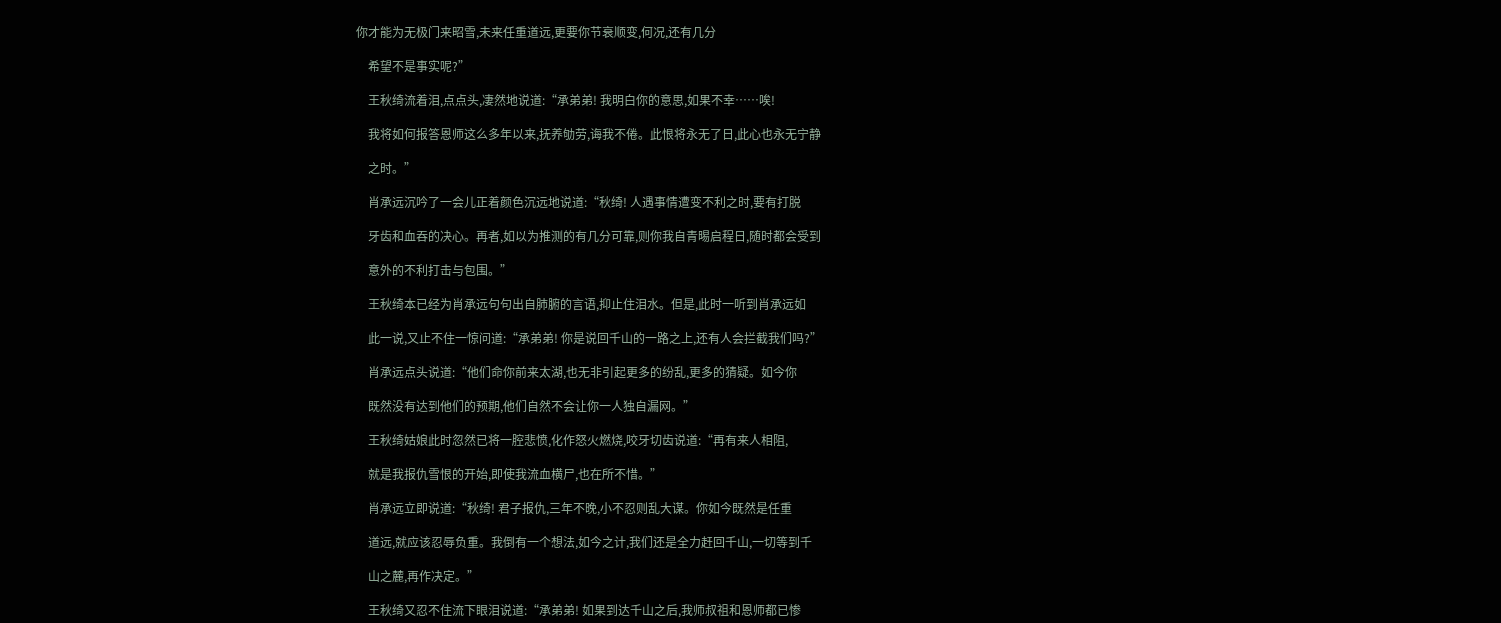你才能为无极门来昭雪,未来任重道远,更要你节衰顺变,何况,还有几分

    希望不是事实呢?”

    王秋绮流着泪,点点头,凄然地说道:“承弟弟! 我明白你的意思,如果不幸……唉!

    我将如何报答恩师这么多年以来,抚养劬劳,诲我不倦。此恨将永无了日,此心也永无宁静

    之时。”

    肖承远沉吟了一会儿正着颜色沉远地说道:“秋绮! 人遇事情遭变不利之时,要有打脱

    牙齿和血吞的决心。再者,如以为推测的有几分可靠,则你我自青晹启程日,随时都会受到

    意外的不利打击与包围。”

    王秋绮本已经为肖承远句句出自肺腑的言语,抑止住泪水。但是,此时一听到肖承远如

    此一说,又止不住一惊问道:“承弟弟! 你是说回千山的一路之上,还有人会拦截我们吗?”

    肖承远点头说道:“他们命你前来太湖,也无非引起更多的纷乱,更多的猜疑。如今你

    既然没有达到他们的预期,他们自然不会让你一人独自漏网。”

    王秋绮姑娘此时忽然已将一腔悲愤,化作怒火燃烧,咬牙切齿说道:“再有来人相阻,

    就是我报仇雪恨的开始,即使我流血横尸,也在所不惜。”

    肖承远立即说道:“秋绮! 君子报仇,三年不晚,小不忍则乱大谋。你如今既然是任重

    道远,就应该忍辱负重。我倒有一个想法,如今之计,我们还是全力赶回千山,一切等到千

    山之麓,再作决定。”

    王秋绮又忍不住流下眼泪说道:“承弟弟! 如果到达千山之后,我师叔祖和恩师都已惨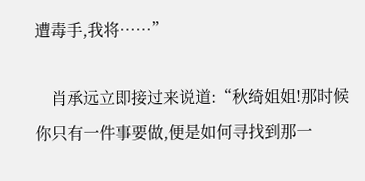遭毒手,我将……”

    肖承远立即接过来说道:“秋绮姐姐!那时候你只有一件事要做,便是如何寻找到那一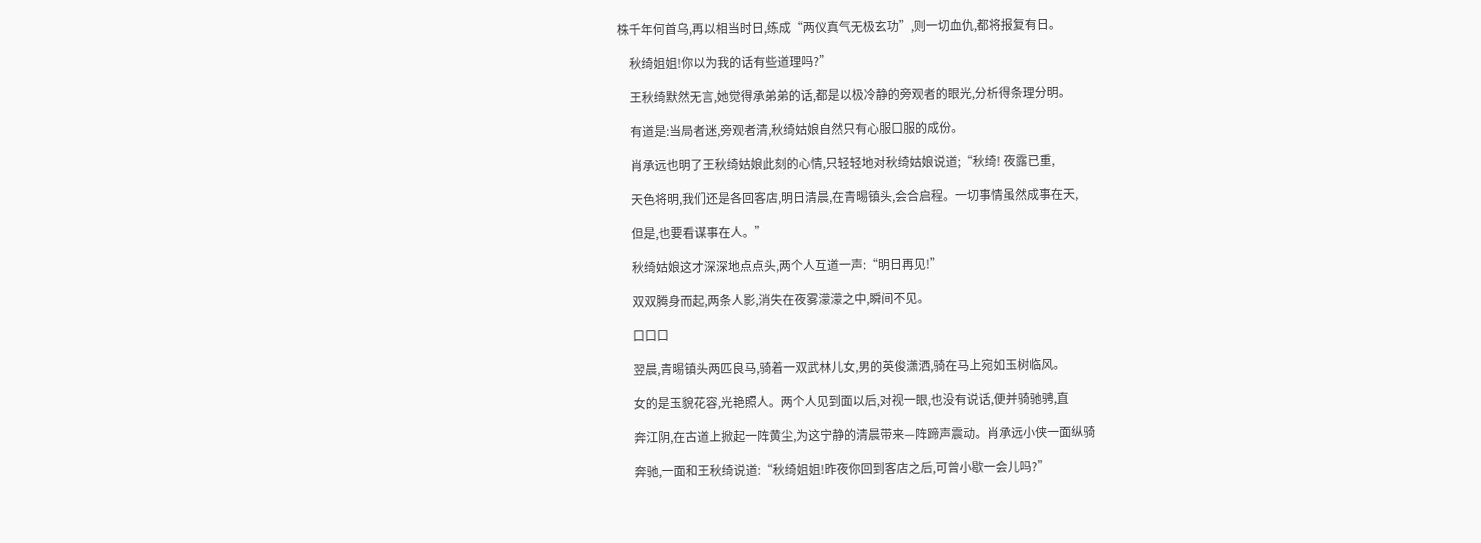株千年何首乌,再以相当时日,练成“两仪真气无极玄功”,则一切血仇,都将报复有日。

    秋绮姐姐!你以为我的话有些道理吗?”

    王秋绮默然无言,她觉得承弟弟的话,都是以极冷静的旁观者的眼光,分析得条理分明。

    有道是:当局者迷,旁观者清,秋绮姑娘自然只有心服口服的成份。

    肖承远也明了王秋绮姑娘此刻的心情,只轻轻地对秋绮姑娘说道;“秋绮! 夜露已重,

    天色将明,我们还是各回客店,明日清晨,在青晹镇头,会合启程。一切事情虽然成事在天,

    但是,也要看谋事在人。”

    秋绮姑娘这才深深地点点头,两个人互道一声:“明日再见!”

    双双腾身而起,两条人影,消失在夜雾濛濛之中,瞬间不见。

    口口口

    翌晨,青晹镇头两匹良马,骑着一双武林儿女,男的英俊潇洒,骑在马上宛如玉树临风。

    女的是玉貌花容,光艳照人。两个人见到面以后,对视一眼,也没有说话,便并骑驰骋,直

    奔江阴,在古道上掀起一阵黄尘,为这宁静的清晨带来—阵蹄声震动。肖承远小侠一面纵骑

    奔驰,一面和王秋绮说道:“秋绮姐姐!昨夜你回到客店之后,可曾小歇一会儿吗?”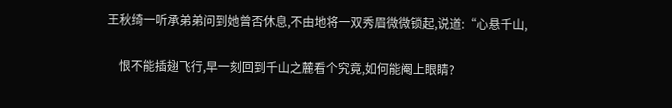王秋绮一听承弟弟问到她曾否休息,不由地将一双秀眉微微锁起,说道:“心悬千山,

    恨不能插翅飞行,早一刻回到千山之麓看个究竟,如何能阉上眼睛?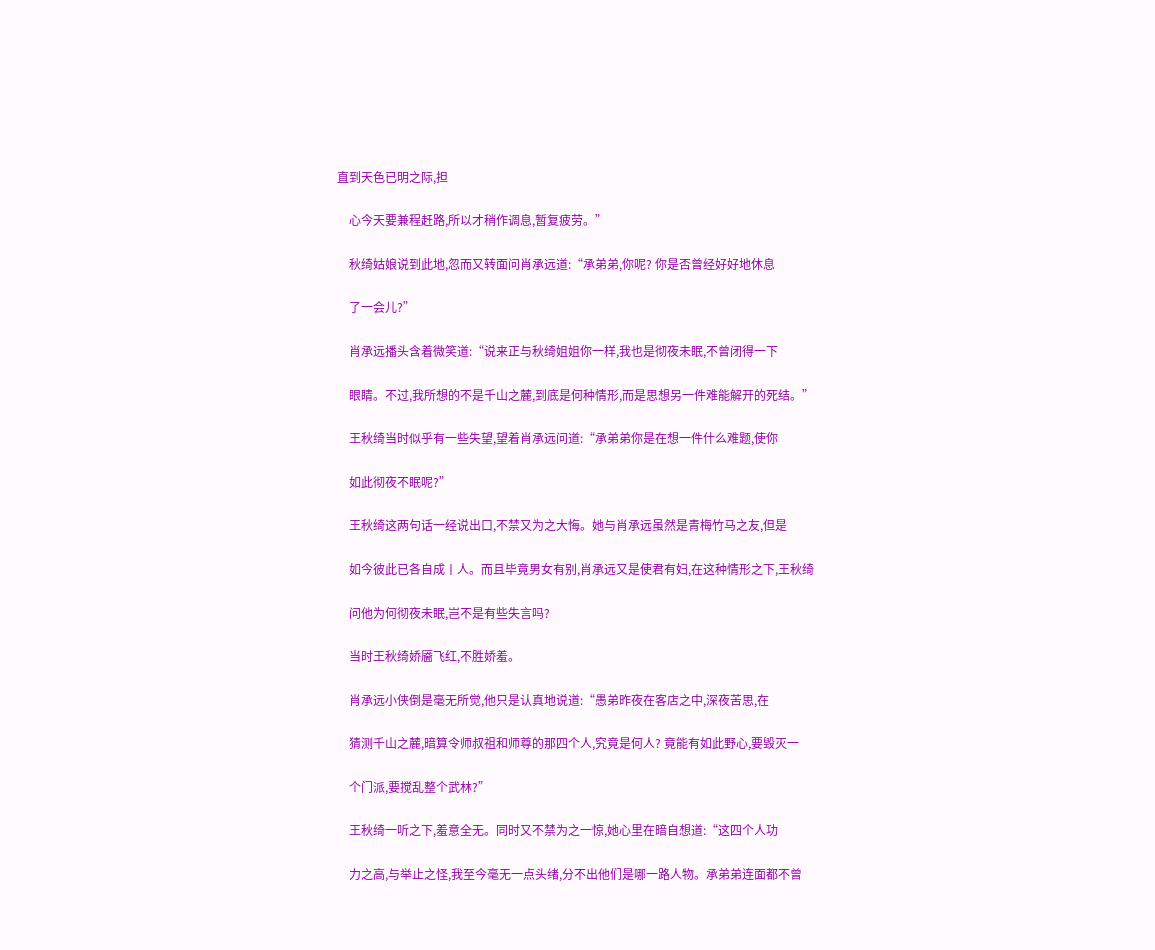直到天色已明之际,担

    心今天要兼程赶路,所以才稍作调息,暂复疲劳。”

    秋绮姑娘说到此地,忽而又转面问肖承远道:“承弟弟,你呢? 你是否曾经好好地休息

    了一会儿?”

    肖承远播头含着微笑道:“说来正与秋绮姐姐你一样,我也是彻夜未眠,不曾闭得一下

    眼睛。不过,我所想的不是千山之麓,到底是何种情形,而是思想另一件难能解开的死结。”

    王秋绮当时似乎有一些失望,望着肖承远问道:“承弟弟你是在想一件什么难题,使你

    如此彻夜不眠呢?”

    王秋绮这两句话一经说出口,不禁又为之大悔。她与肖承远虽然是青梅竹马之友,但是

    如今彼此已各自成丨人。而且毕竟男女有别,肖承远又是使君有妇,在这种情形之下,王秋绮

    问他为何彻夜未眠,岂不是有些失言吗?

    当时王秋绮娇靥飞红,不胜娇羞。

    肖承远小侠倒是毫无所觉,他只是认真地说道:“愚弟昨夜在客店之中,深夜苦思,在

    猜测千山之麓,暗算令师叔祖和师尊的那四个人,究竟是何人? 竟能有如此野心,要毁灭一

    个门派,要搅乱整个武林?”

    王秋绮一听之下,羞意全无。同时又不禁为之一惊,她心里在暗自想道:“这四个人功

    力之高,与举止之怪,我至今毫无一点头绪,分不出他们是哪一路人物。承弟弟连面都不曾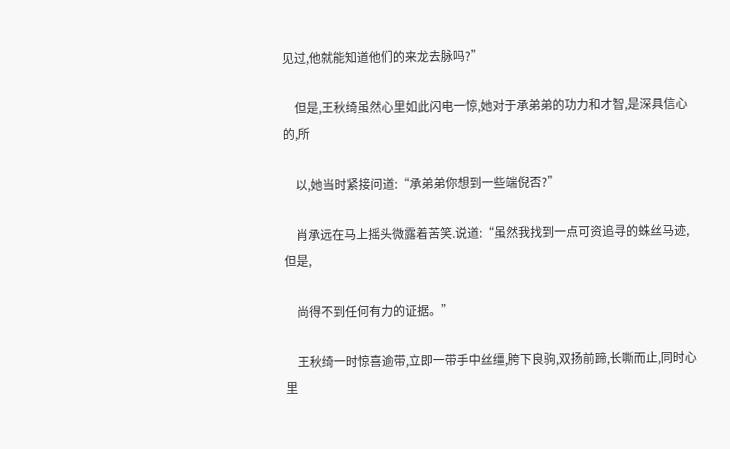见过,他就能知道他们的来龙去脉吗?”

    但是,王秋绮虽然心里如此闪电一惊,她对于承弟弟的功力和才智,是深具信心的,所

    以,她当时紧接问道:“承弟弟你想到一些端倪否?”

    肖承远在马上摇头微露着苦笑.说道:“虽然我找到一点可资追寻的蛛丝马迹,但是,

    尚得不到任何有力的证据。”

    王秋绮一时惊喜逾带,立即一带手中丝缰,胯下良驹,双扬前蹄,长嘶而止,同时心里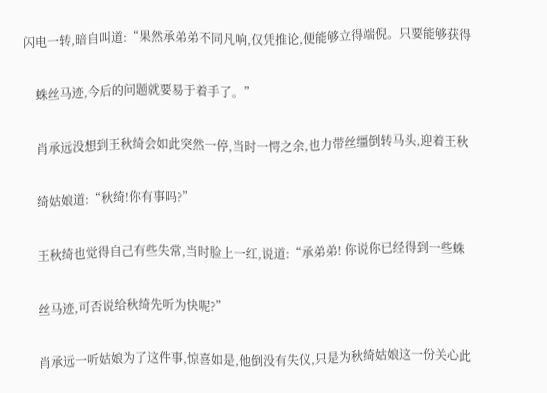闪电一转,暗自叫道:“果然承弟弟不同凡响,仅凭推论,便能够立得端倪。只要能够获得

    蛛丝马迹,今后的问题就要易于着手了。”

    肖承远没想到王秋绮会如此突然一停,当时一愕之余,也力带丝缰倒转马头,迎着王秋

    绮姑娘道:“秋绮!你有事吗?”

    王秋绮也觉得自己有些失常,当时脸上一红,说道:“承弟弟! 你说你已经得到一些蛛

    丝马迹,可否说给秋绮先听为快呢?”

    肖承远一听姑娘为了这件事,惊喜如是,他倒没有失仪,只是为秋绮姑娘这一份关心此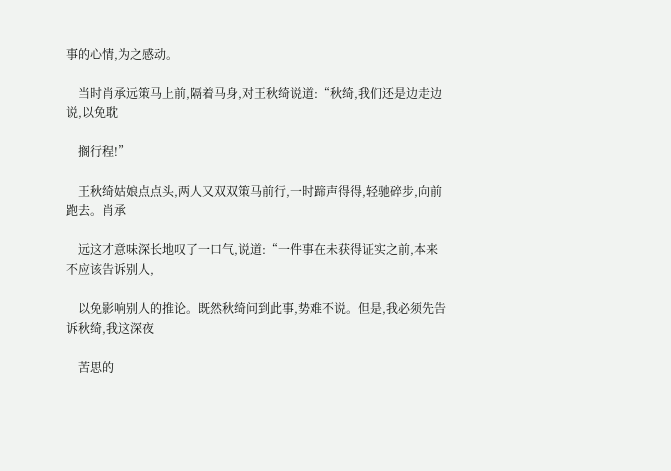事的心情,为之感动。

    当时肖承远策马上前,隔着马身,对王秋绮说道:“秋绮,我们还是边走边说,以免耽

    搁行程!”

    王秋绮姑娘点点头,两人又双双策马前行,一时蹄声得得,轻驰碎步,向前跑去。肖承

    远这才意味深长地叹了一口气,说道:“一件事在未获得证实之前,本来不应该告诉别人,

    以免影响别人的推论。既然秋绮问到此事,势难不说。但是,我必须先告诉秋绮,我这深夜

    苦思的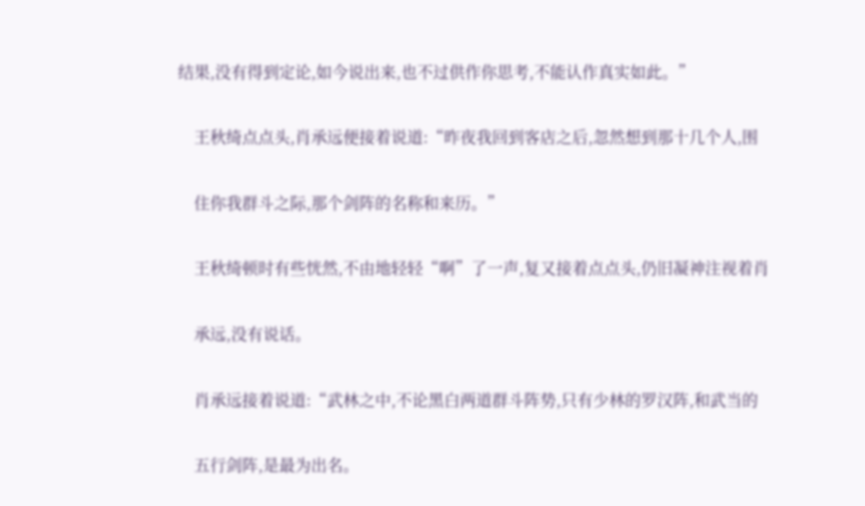结果,没有得到定论,如今说出来,也不过供作你思考,不能认作真实如此。”

    王秋绮点点头,肖承远便接着说道:“昨夜我回到客店之后,忽然想到那十几个人,围

    住你我群斗之际,那个剑阵的名称和来历。”

    王秋绮顿时有些恍然,不由地轻轻“啊”了一声,复又接着点点头,仍旧凝神注视着肖

    承远,没有说话。

    肖承远接着说道:“武林之中,不论黑白两道群斗阵势,只有少林的罗汉阵,和武当的

    五行剑阵,是最为出名。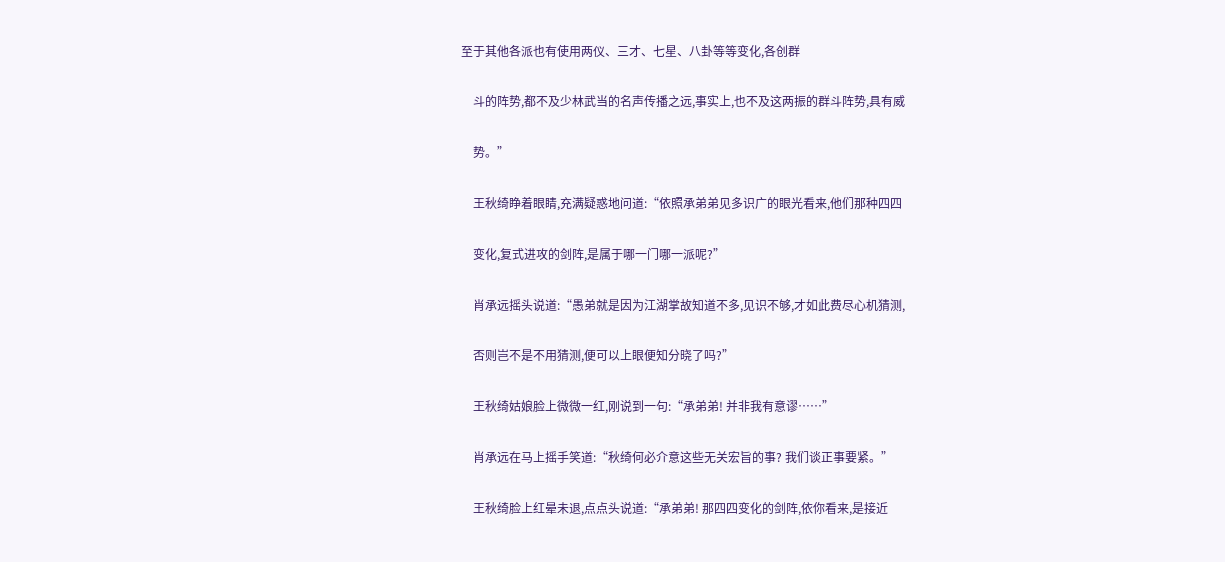至于其他各派也有使用两仪、三才、七星、八卦等等变化,各创群

    斗的阵势,都不及少林武当的名声传播之远,事实上,也不及这两振的群斗阵势,具有威

    势。”

    王秋绮睁着眼睛,充满疑惑地问道:“依照承弟弟见多识广的眼光看来,他们那种四四

    变化,复式进攻的剑阵,是属于哪一门哪一派呢?”

    肖承远摇头说道:“愚弟就是因为江湖掌故知道不多,见识不够,才如此费尽心机猜测,

    否则岂不是不用猜测,便可以上眼便知分晓了吗?”

    王秋绮姑娘脸上微微一红,刚说到一句:“承弟弟! 并非我有意谬……”

    肖承远在马上摇手笑道:“秋绮何必介意这些无关宏旨的事? 我们谈正事要紧。”

    王秋绮脸上红晕未退,点点头说道:“承弟弟! 那四四变化的剑阵,依你看来,是接近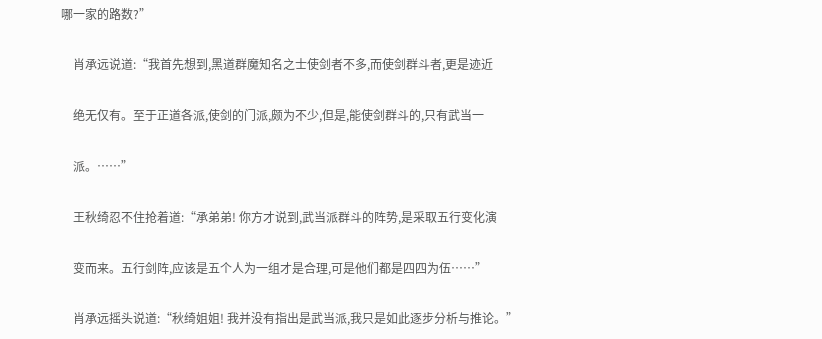哪一家的路数?”

    肖承远说道:“我首先想到,黑道群魔知名之士使剑者不多,而使剑群斗者,更是迹近

    绝无仅有。至于正道各派,使剑的门派,颇为不少,但是,能使剑群斗的,只有武当一

    派。……”

    王秋绮忍不住抢着道:“承弟弟! 你方才说到,武当派群斗的阵势,是采取五行变化演

    变而来。五行剑阵,应该是五个人为一组才是合理,可是他们都是四四为伍……”

    肖承远摇头说道:“秋绮姐姐! 我并没有指出是武当派,我只是如此逐步分析与推论。”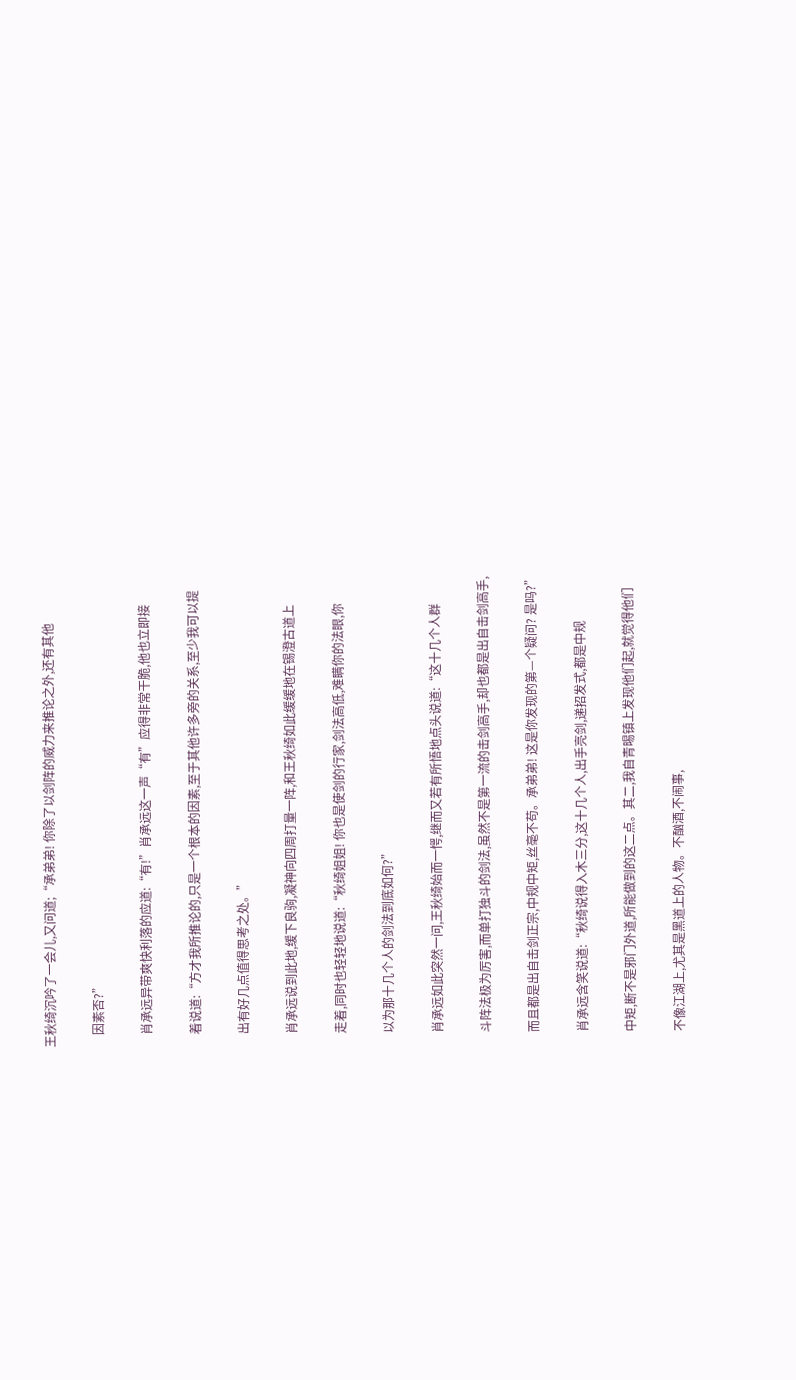王秋绮沉吟了一会儿,又问道;“承弟弟! 你除了以剑阵的威力来推论之外,还有其他

    因素否?”

    肖承远异带爽快利落的应道:“有!”肖承远这一声“有”应得非常干脆,他也立即接

    着说道:“方才我所推论的,只是一个根本的因素,至于其他许多旁的关系,至少我可以提

    出有好几点值得思考之处。”

    肖承远说到此地,缓下良驹,凝神向四周打量一阵,和王秋绮如此缓缓地在锡澄古道上

    走着,同时也轻轻地说道:“秋绮姐姐! 你也是使剑的行家,剑法高低,难瞒你的法眼,你

    以为那十几个人的剑法到底如何?”

    肖承远如此突然一问,王秋绮始而一愕,继而又若有所悟地点头说道:“这十几个人群

    斗阵法极为厉害,而单打独斗的剑法,虽然不是第一流的击剑高手,却也都是出自击剑高手,

    而且都是出自击剑正宗,中规中矩,丝毫不苟。承弟弟! 这是你发现的第—个疑问? 是吗?”

    肖承远含笑说道:“秋绮说得入木三分,这十几个人,出手亮剑,递招发式,都是中规

    中矩,断不是邪门外道,所能做到的这二点。其二,我自青晹镇上发现他们起,就觉得他们

    不像江湖上,尤其是黑道上的人物。不酗酒,不闹事,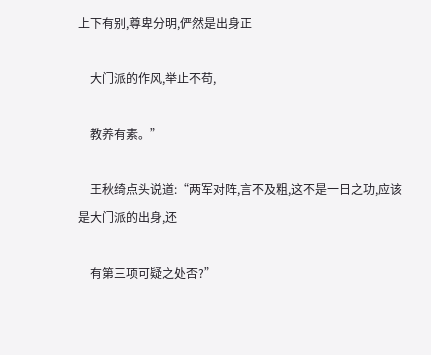上下有别,尊卑分明,俨然是出身正

    大门派的作风,举止不苟,

    教养有素。”

    王秋绮点头说道:“两军对阵,言不及粗,这不是一日之功,应该是大门派的出身,还

    有第三项可疑之处否?”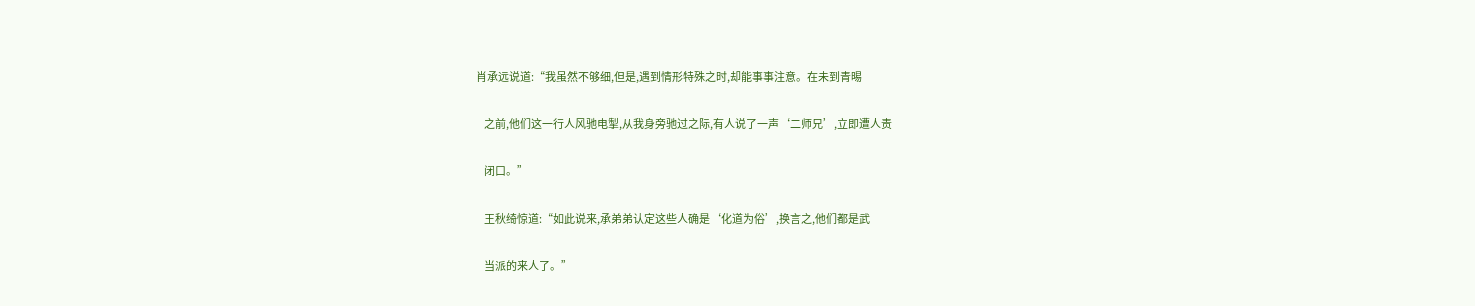肖承远说道:“我虽然不够细,但是,遇到情形特殊之时,却能事事注意。在未到青晹

    之前,他们这一行人风驰电掣,从我身旁驰过之际,有人说了一声‘二师兄’,立即遭人责

    闭口。”

    王秋绮惊道:“如此说来,承弟弟认定这些人确是‘化道为俗’,换言之,他们都是武

    当派的来人了。”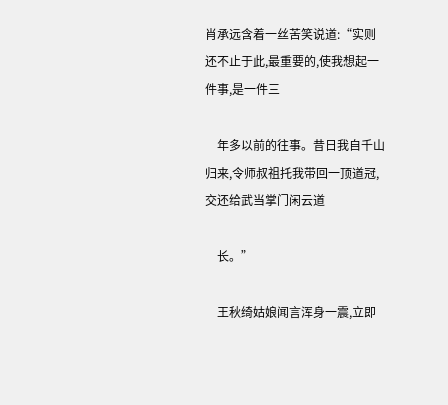肖承远含着一丝苦笑说道:“实则还不止于此,最重要的,使我想起一件事,是一件三

    年多以前的往事。昔日我自千山归来,令师叔祖托我带回一顶道冠,交还给武当掌门闲云道

    长。”

    王秋绮姑娘闻言浑身一震,立即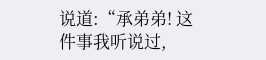说道:“承弟弟! 这件事我听说过,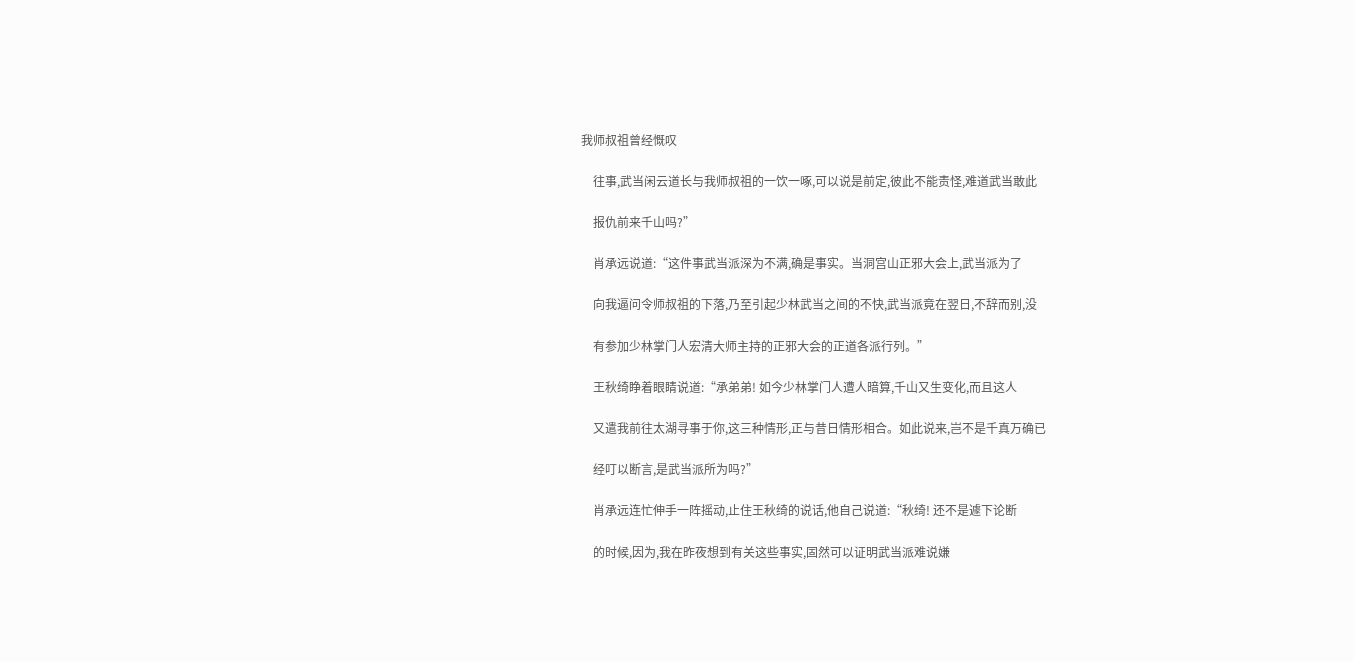我师叔祖曾经慨叹

    往事,武当闲云道长与我师叔祖的一饮一啄,可以说是前定,彼此不能责怪,难道武当敢此

    报仇前来千山吗?”

    肖承远说道:“这件事武当派深为不满,确是事实。当洞宫山正邪大会上,武当派为了

    向我逼问令师叔祖的下落,乃至引起少林武当之间的不快,武当派竟在翌日,不辞而别,没

    有参加少林掌门人宏清大师主持的正邪大会的正道各派行列。”

    王秋绮睁着眼睛说道:“承弟弟! 如今少林掌门人遭人暗算,千山又生变化,而且这人

    又遣我前往太湖寻事于你,这三种情形,正与昔日情形相合。如此说来,岂不是千真万确已

    经叮以断言,是武当派所为吗?”

    肖承远连忙伸手一阵摇动,止住王秋绮的说话,他自己说道:“秋绮! 还不是遽下论断

    的时候,因为,我在昨夜想到有关这些事实,固然可以证明武当派难说嫌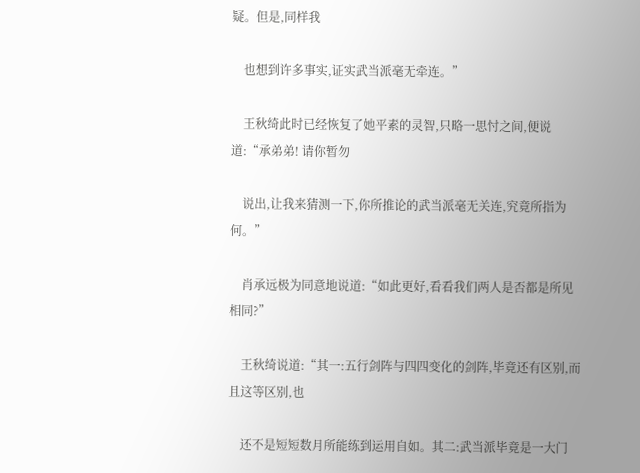疑。但是,同样我

    也想到许多事实,证实武当派毫无牵连。”

    王秋绮此时已经恢复了她平素的灵智,只略一思忖之间,便说道:“承弟弟! 请你暂勿

    说出,让我来猜测一下,你所推论的武当派毫无关连,究竟所指为何。”

    肖承远极为同意地说道:“如此更好,看看我们两人是否都是所见相同?”

    王秋绮说道:“其一:五行剑阵与四四变化的剑阵,毕竟还有区别,而且这等区别,也

    还不是短短数月所能练到运用自如。其二:武当派毕竟是一大门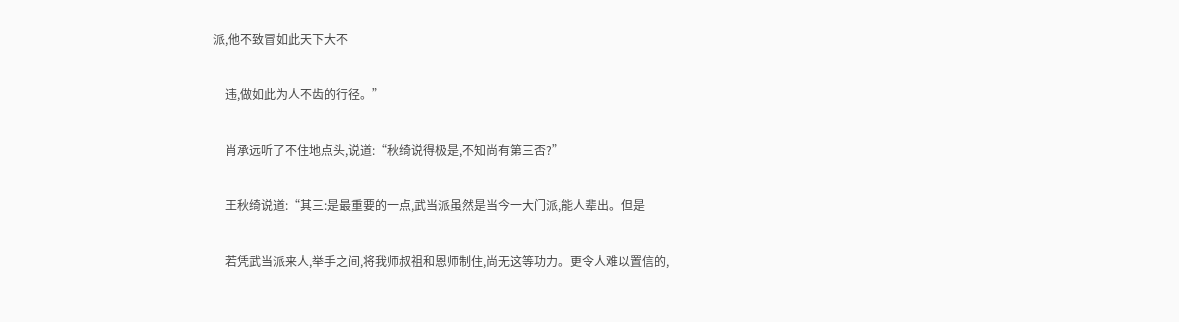派,他不致冒如此天下大不

    违,做如此为人不齿的行径。”

    肖承远听了不住地点头,说道:“秋绮说得极是,不知尚有第三否?”

    王秋绮说道:“其三:是最重要的一点,武当派虽然是当今一大门派,能人辈出。但是

    若凭武当派来人,举手之间,将我师叔祖和恩师制住,尚无这等功力。更令人难以置信的,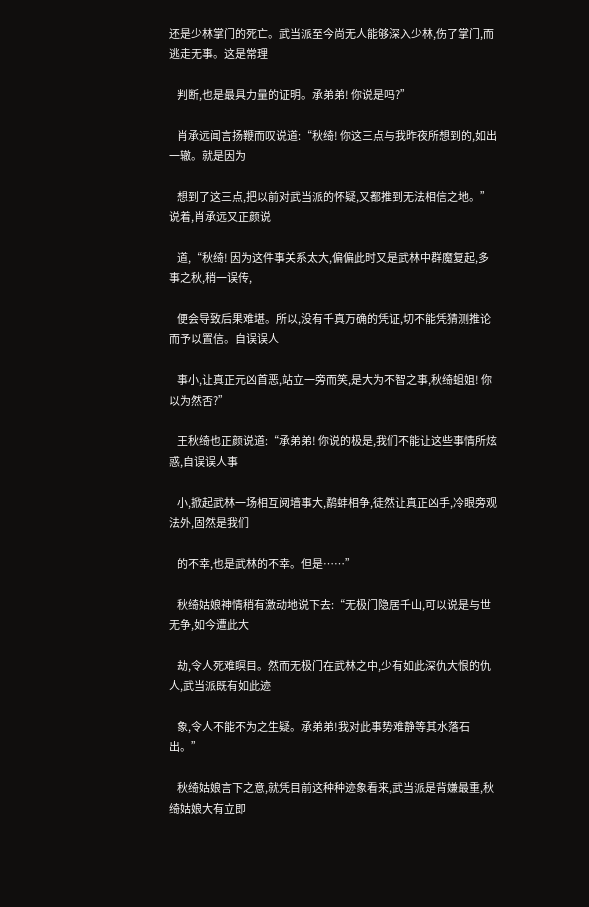还是少林掌门的死亡。武当派至今尚无人能够深入少林,伤了掌门,而逃走无事。这是常理

    判断,也是最具力量的证明。承弟弟! 你说是吗?”

    肖承远闻言扬鞭而叹说道:“秋绮! 你这三点与我昨夜所想到的,如出一辙。就是因为

    想到了这三点,把以前对武当派的怀疑,又都推到无法相信之地。”说着,肖承远又正颜说

    道,“秋绮! 因为这件事关系太大,偏偏此时又是武林中群魔复起,多事之秋,稍一误传,

    便会导致后果难堪。所以,没有千真万确的凭证,切不能凭猜测推论而予以置信。自误误人

    事小,让真正元凶首恶,站立一旁而笑,是大为不智之事,秋绮蛆姐! 你以为然否?”

    王秋绮也正颜说道:“承弟弟! 你说的极是,我们不能让这些事情所炫惑,自误误人事

    小,掀起武林一场相互阋墙事大,鹬蚌相争,徒然让真正凶手,冷眼旁观法外,固然是我们

    的不幸,也是武林的不幸。但是……”

    秋绮姑娘神情稍有激动地说下去:“无极门隐居千山,可以说是与世无争,如今遭此大

    劫,令人死难瞑目。然而无极门在武林之中,少有如此深仇大恨的仇人,武当派既有如此迹

    象,令人不能不为之生疑。承弟弟!我对此事势难静等其水落石出。”

    秋绮姑娘言下之意,就凭目前这种种迹象看来,武当派是背嫌最重,秋绮姑娘大有立即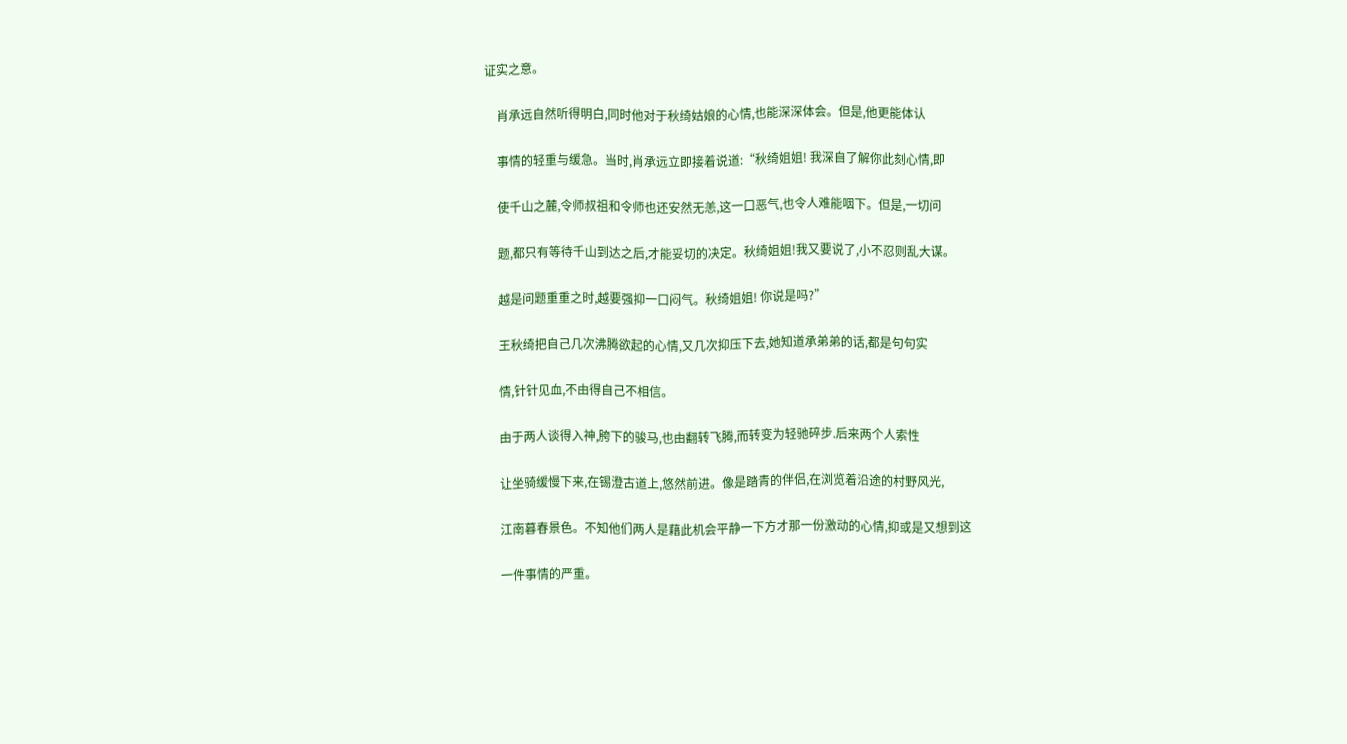证实之意。

    肖承远自然听得明白,同时他对于秋绮姑娘的心情,也能深深体会。但是,他更能体认

    事情的轻重与缓急。当时,肖承远立即接着说道:“秋绮姐姐! 我深自了解你此刻心情,即

    使千山之麓,令师叔祖和令师也还安然无恙,这一口恶气,也令人难能咽下。但是,一切问

    题,都只有等待千山到达之后,才能妥切的决定。秋绮姐姐!我又要说了,小不忍则乱大谋。

    越是问题重重之时,越要强抑一口闷气。秋绮姐姐! 你说是吗?”

    王秋绮把自己几次沸腾欲起的心情,又几次抑压下去,她知道承弟弟的话,都是句句实

    情,针针见血,不由得自己不相信。

    由于两人谈得入神,胯下的骏马,也由翻转飞腾,而转变为轻驰碎步.后来两个人索性

    让坐骑缓慢下来,在锡澄古道上,悠然前进。像是踏青的伴侣,在浏览着沿途的村野风光,

    江南暮春景色。不知他们两人是藉此机会平静一下方才那一份激动的心情,抑或是又想到这

    一件事情的严重。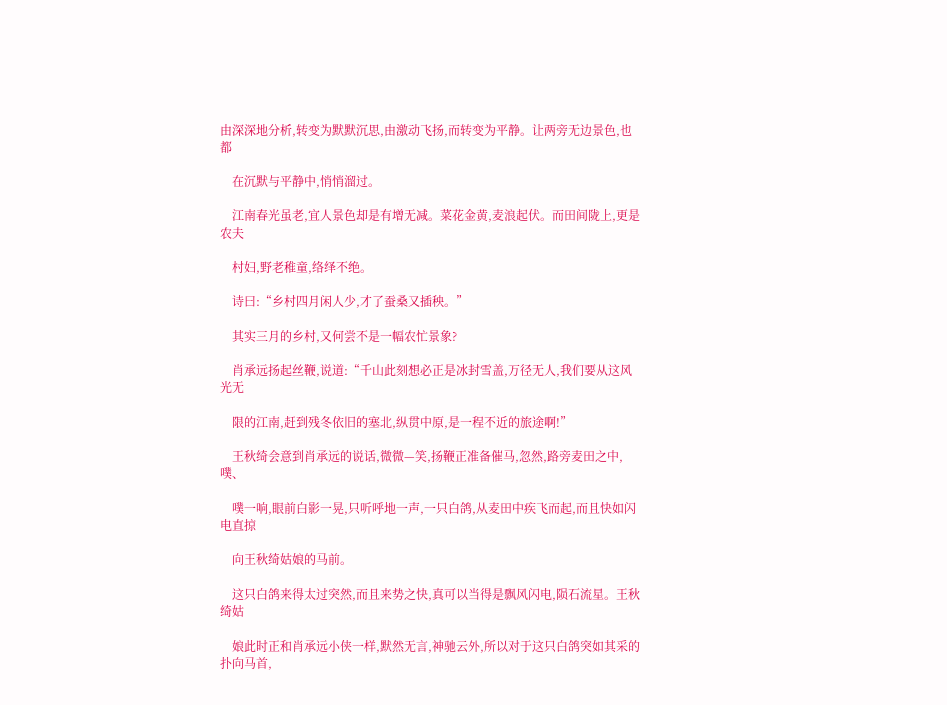由深深地分析,转变为默默沉思,由激动飞扬,而转变为平静。让两旁无边景色,也都

    在沉默与平静中,悄悄溜过。

    江南春光虽老,宜人景色却是有增无减。菜花金黄,麦浪起伏。而田间陇上,更是农夫

    村妇,野老稚童,络绎不绝。

    诗曰:“乡村四月闲人少,才了蚕桑又插秧。”

    其实三月的乡村,又何尝不是一幅农忙景象?

    肖承远扬起丝鞭,说道:“千山此刻想必正是冰封雪盖,万径无人,我们要从这风光无

    限的江南,赶到残冬依旧的塞北,纵贯中原,是一程不近的旅途啊!”

    王秋绮会意到肖承远的说话,微微—笑,扬鞭正准备催马,忽然,路旁麦田之中,噗、

    噗一响,眼前白影一晃,只听呼地一声,一只白鸽,从麦田中疾飞而起,而且快如闪电直掠

    向王秋绮姑娘的马前。

    这只白鸽来得太过突然,而且来势之快,真可以当得是飘风闪电,陨石流星。王秋绮姑

    娘此时正和肖承远小侠一样,默然无言,神驰云外,所以对于这只白鸽突如其采的扑向马首,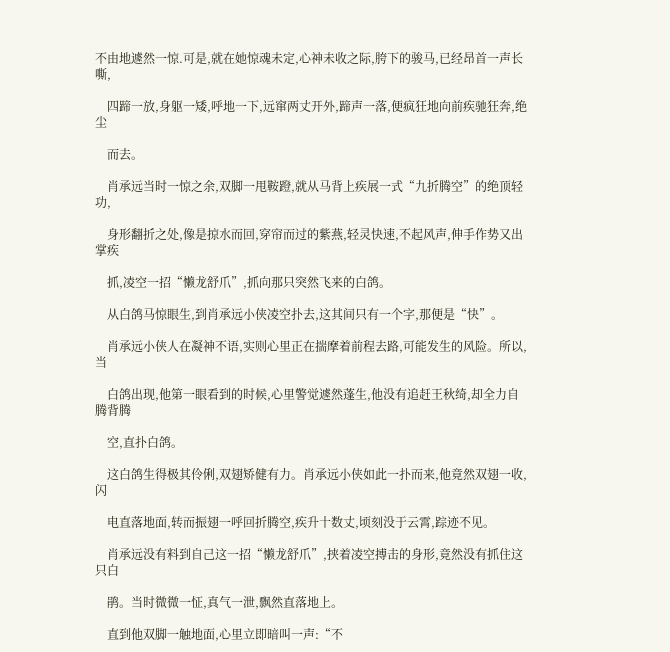不由地遽然一惊.可是,就在她惊魂未定,心神未收之际,胯下的骏马,已经昂首一声长嘶,

    四蹄一放,身躯一矮,呼地一下,远窜两丈开外,蹄声一落,便疯狂地向前疾驰狂奔,绝尘

    而去。

    肖承远当时一惊之余,双脚一甩鞍蹬,就从马背上疾展一式“九折腾空”的绝顶轻功,

    身形翻折之处,像是掠水而回,穿帘而过的紫燕,轻灵快速,不起风声,伸手作势又出掌疾

    抓,凌空一招“懒龙舒爪”,抓向那只突然飞来的白鸽。

    从白鸽马惊眼生,到肖承远小侠凌空扑去,这其间只有一个字,那便是“快”。

    肖承远小侠人在凝神不语,实则心里正在揣摩着前程去路,可能发生的风险。所以,当

    白鸽出现,他第一眼看到的时候,心里警觉遽然蓬生,他没有追赶王秋绮,却全力自腾背腾

    空,直扑白鸽。

    这白鸽生得极其伶俐,双翅矫健有力。肖承远小侠如此一扑而来,他竟然双翅一收,闪

    电直落地面,转而振翅一呼回折腾空,疾升十数丈,顷刻没于云霄,踪迹不见。

    肖承远没有料到自己这一招“懒龙舒爪”,挟着凌空搏击的身形,竟然没有抓住这只白

    鹃。当时微微一怔,真气一泄,飘然直落地上。

    直到他双脚一触地面,心里立即暗叫一声:“不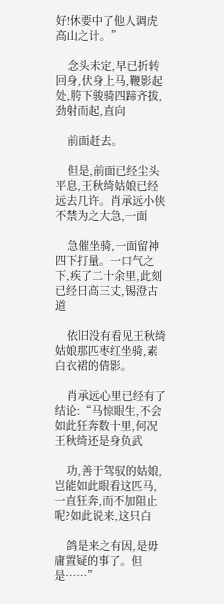好!休要中了他人调虎高山之计。”

    念头未定,早已折转回身,伏身上马,鞭影起处,胯下骏骑四蹄齐拔,劲射而起,直向

    前面赶去。

    但是,前面已经尘头平息,王秋绮姑娘已经远去几许。肖承远小侠不禁为之大急,一面

    急催坐骑,一面留神四下打量。一口气之下,疾了二十余里,此刻已经日高三丈,锡澄古道

    依旧没有看见王秋绮姑娘那匹枣红坐骑,素白衣裙的倩影。

    肖承远心里已经有了结论:“马惊眼生,不会如此狂奔数十里,何况王秋绮还是身负武

    功,善于驾驭的姑娘,岂能如此眼看这匹马,一直狂奔,而不加阻止呢?如此说来,这只白

    鸽是来之有因,是毋庸置疑的事了。但是……”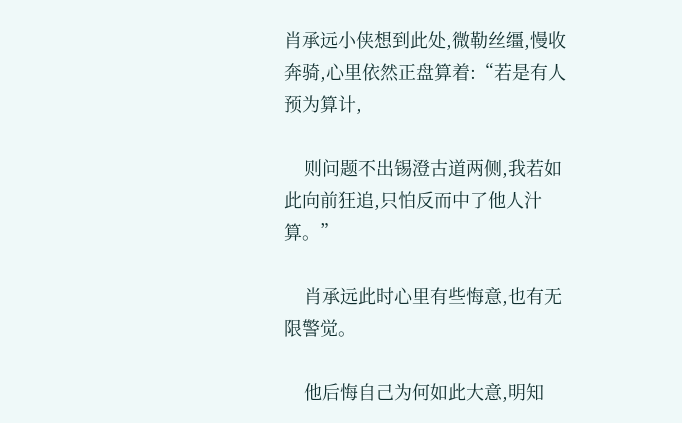肖承远小侠想到此处,微勒丝缰,慢收奔骑,心里依然正盘算着:“若是有人预为算计,

    则问题不出锡澄古道两侧,我若如此向前狂追,只怕反而中了他人汁算。”

    肖承远此时心里有些悔意,也有无限警觉。

    他后悔自己为何如此大意,明知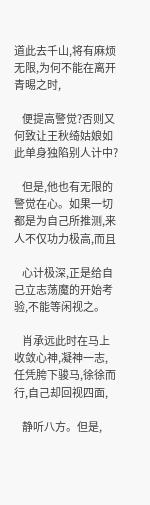道此去千山,将有麻烦无限,为何不能在离开青晹之时,

    便提高警觉?否则又何致让王秋绮姑娘如此单身独陷别人计中?

    但是,他也有无限的警觉在心。如果一切都是为自己所推测,来人不仅功力极高,而且

    心计极深,正是给自己立志荡魔的开始考验,不能等闲视之。

    肖承远此时在马上收敛心神,凝神一志,任凭胯下骏马,徐徐而行,自己却回视四面,

    静听八方。但是,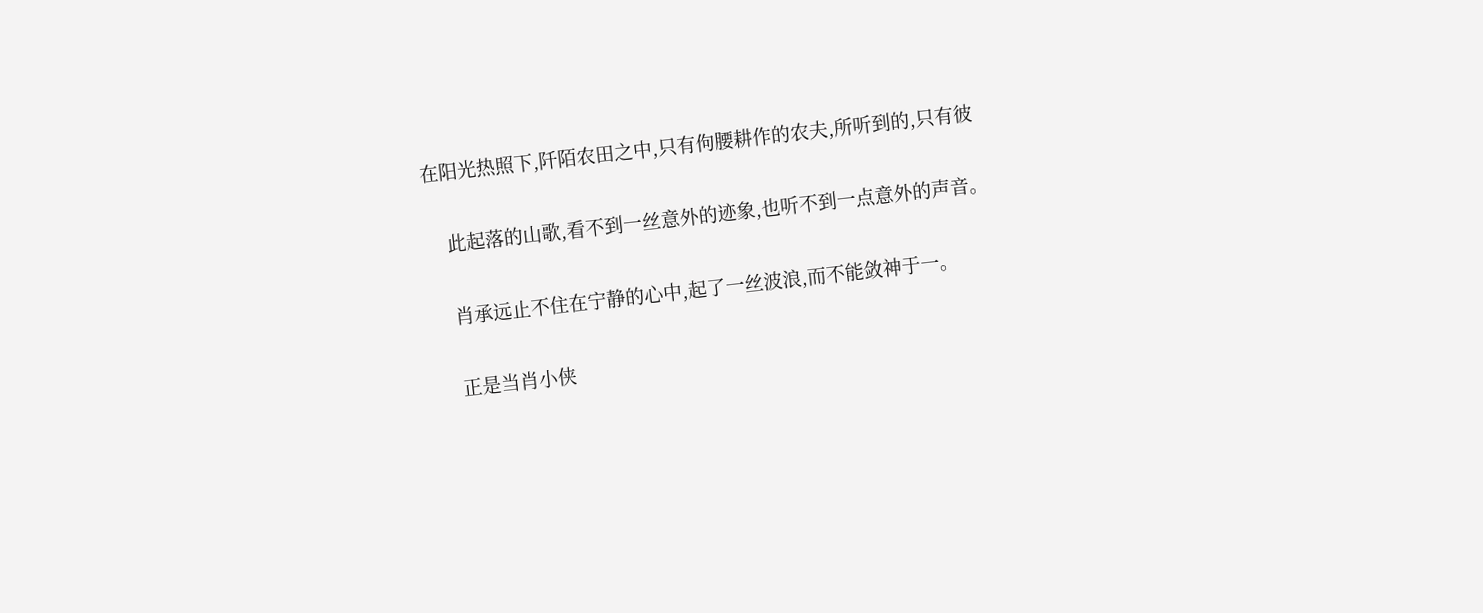在阳光热照下,阡陌农田之中,只有佝腰耕作的农夫,所听到的,只有彼

    此起落的山歌,看不到一丝意外的迹象,也听不到一点意外的声音。

    肖承远止不住在宁静的心中,起了一丝波浪,而不能敛神于一。

    正是当肖小侠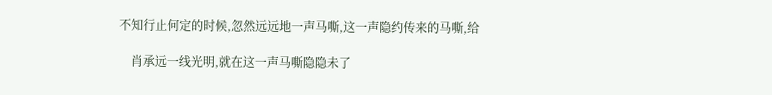不知行止何定的时候,忽然远远地一声马嘶,这一声隐约传来的马嘶,给

    肖承远一线光明,就在这一声马嘶隐隐未了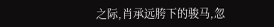之际,肖承远胯下的骏马,忽